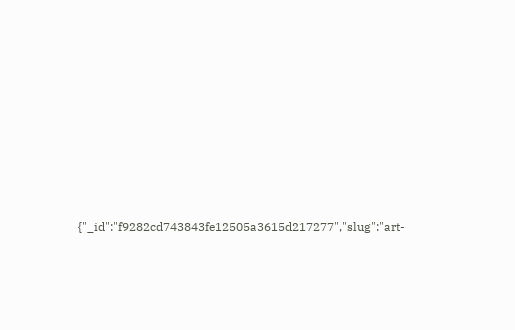{"_id":"f9282cd743843fe12505a3615d217277","slug":"art-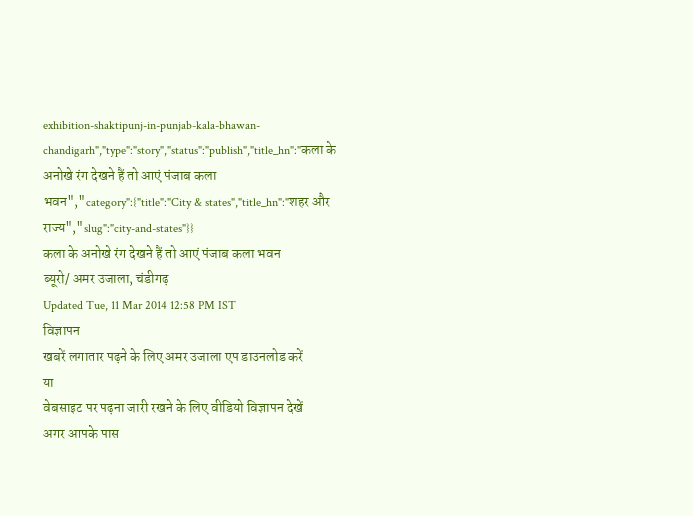exhibition-shaktipunj-in-punjab-kala-bhawan-chandigarh","type":"story","status":"publish","title_hn":"कला के अनोखे रंग देखने हैं तो आएं पंजाब कला भवन","category":{"title":"City & states","title_hn":"शहर और राज्य","slug":"city-and-states"}}
कला के अनोखे रंग देखने हैं तो आएं पंजाब कला भवन
ब्यूरो/ अमर उजाला, चंडीगढ़
Updated Tue, 11 Mar 2014 12:58 PM IST
विज्ञापन
खबरें लगातार पढ़ने के लिए अमर उजाला एप डाउनलोड करें
या
वेबसाइट पर पढ़ना जारी रखने के लिए वीडियो विज्ञापन देखें
अगर आपके पास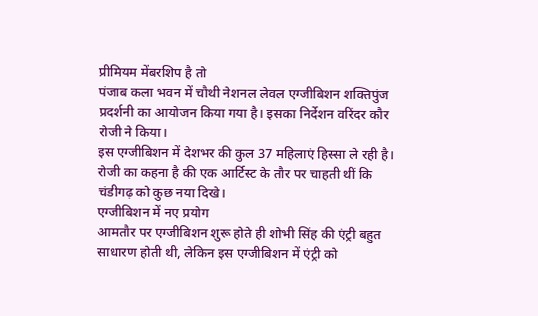प्रीमियम मेंबरशिप है तो
पंजाब कला भवन में चौथी नेशनल लेवल एग्जीबिशन शक्तिपुंज प्रदर्शनी का आयोजन किया गया है। इसका निर्देशन वरिंदर कौर रोजी ने किया।
इस एग्जीबिशन में देशभर की कुल 37 महिलाएं हिस्सा ले रही है। रोजी का कहना है की एक आर्टिस्ट के तौर पर चाहती थीं कि चंडीगढ़ को कुछ नया दिखे।
एग्जीबिशन में नए प्रयोग
आमतौर पर एग्जीबिशन शुरू होते ही शोभी सिंह की एंट्री बहुत साधारण होती थी, लेकिन इस एग्जीबिशन में एंट्री को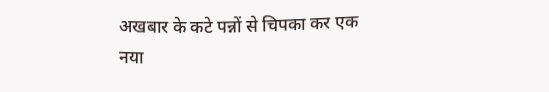अखबार के कटे पन्नों से चिपका कर एक नया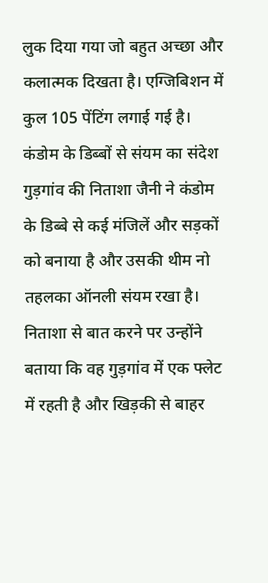लुक दिया गया जो बहुत अच्छा और कलात्मक दिखता है। एग्जिबिशन में कुल 105 पेंटिंग लगाई गई है।
कंडोम के डिब्बों से संयम का संदेश
गुड़गांव की निताशा जैनी ने कंडोम के डिब्बे से कई मंजिलें और सड़कों को बनाया है और उसकी थीम नो तहलका ऑनली संयम रखा है।
निताशा से बात करने पर उन्होंने बताया कि वह गुड़गांव में एक फ्लेट में रहती है और खिड़की से बाहर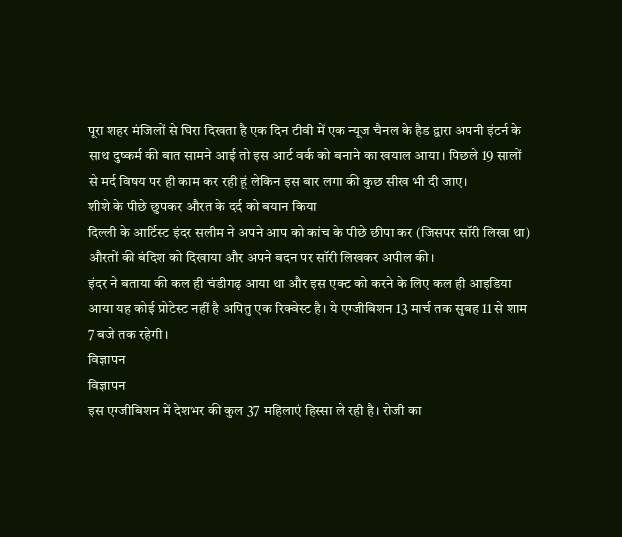पूरा शहर मंजिलों से घिरा दिखता है एक दिन टीवी में एक न्यूज चैनल के हैड द्वारा अपनी इंटर्न के साथ दुष्कर्म की बात सामने आई तो इस आर्ट वर्क को बनाने का खयाल आया। पिछले 19 सालों से मर्द विषय पर ही काम कर रही हूं लेकिन इस बार लगा की कुछ सीख भी दी जाए।
शीशे के पीछे छुपकर औरत के दर्द को बयान किया
दिल्ली के आर्टिस्ट इंदर सलीम ने अपने आप को कांच के पीछे छीपा कर (जिसपर सॉरी लिखा था) औरतों की बंदिश को दिखाया और अपने बदन पर सॉरी लिखकर अपील की।
इंदर ने बताया की कल ही चंडीगढ़ आया था और इस एक्ट को करने के लिए कल ही आइडिया आया यह कोई प्रोटेस्ट नहीं है अपितु एक रिक्वेस्ट है। ये एग्जीबिशन 13 मार्च तक सुबह 11 से शाम 7 बजे तक रहेगी।
विज्ञापन
विज्ञापन
इस एग्जीबिशन में देशभर की कुल 37 महिलाएं हिस्सा ले रही है। रोजी का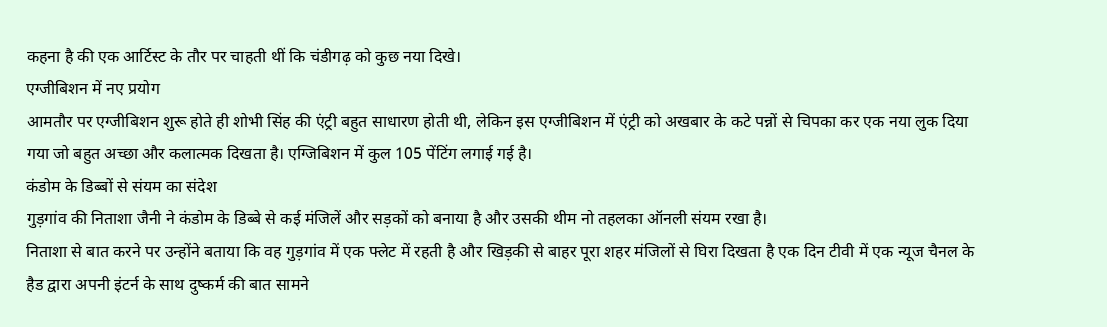कहना है की एक आर्टिस्ट के तौर पर चाहती थीं कि चंडीगढ़ को कुछ नया दिखे।
एग्जीबिशन में नए प्रयोग
आमतौर पर एग्जीबिशन शुरू होते ही शोभी सिंह की एंट्री बहुत साधारण होती थी, लेकिन इस एग्जीबिशन में एंट्री को अखबार के कटे पन्नों से चिपका कर एक नया लुक दिया गया जो बहुत अच्छा और कलात्मक दिखता है। एग्जिबिशन में कुल 105 पेंटिंग लगाई गई है।
कंडोम के डिब्बों से संयम का संदेश
गुड़गांव की निताशा जैनी ने कंडोम के डिब्बे से कई मंजिलें और सड़कों को बनाया है और उसकी थीम नो तहलका ऑनली संयम रखा है।
निताशा से बात करने पर उन्होंने बताया कि वह गुड़गांव में एक फ्लेट में रहती है और खिड़की से बाहर पूरा शहर मंजिलों से घिरा दिखता है एक दिन टीवी में एक न्यूज चैनल के हैड द्वारा अपनी इंटर्न के साथ दुष्कर्म की बात सामने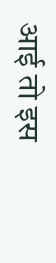आई तो इस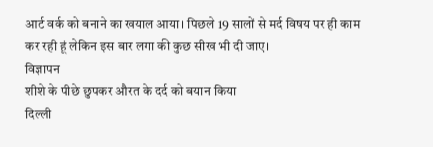आर्ट वर्क को बनाने का खयाल आया। पिछले 19 सालों से मर्द विषय पर ही काम कर रही हूं लेकिन इस बार लगा की कुछ सीख भी दी जाए।
विज्ञापन
शीशे के पीछे छुपकर औरत के दर्द को बयान किया
दिल्ली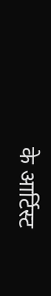के आर्टिस्ट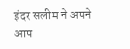इंदर सलीम ने अपने आप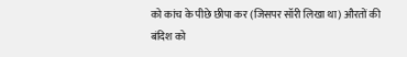को कांच के पीछे छीपा कर (जिसपर सॉरी लिखा था) औरतों की बंदिश को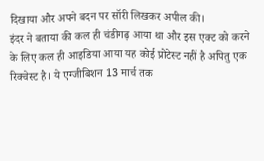दिखाया और अपने बदन पर सॉरी लिखकर अपील की।
इंदर ने बताया की कल ही चंडीगढ़ आया था और इस एक्ट को करने के लिए कल ही आइडिया आया यह कोई प्रोटेस्ट नहीं है अपितु एक रिक्वेस्ट है। ये एग्जीबिशन 13 मार्च तक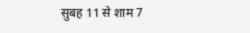सुबह 11 से शाम 7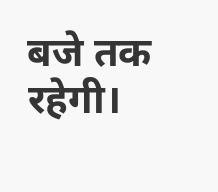बजे तक रहेगी।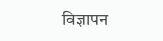विज्ञापन